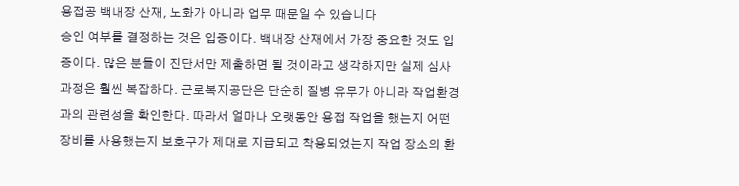용접공 백내장 산재, 노화가 아니라 업무 때문일 수 있습니다
승인 여부를 결정하는 것은 입증이다. 백내장 산재에서 가장 중요한 것도 입증이다. 많은 분들이 진단서만 제출하면 될 것이라고 생각하지만 실제 심사 과정은 훨씬 복잡하다. 근로복지공단은 단순히 질병 유무가 아니라 작업환경과의 관련성을 확인한다. 따라서 얼마나 오랫동안 용접 작업을 했는지 어떤 장비를 사용했는지 보호구가 제대로 지급되고 착용되었는지 작업 장소의 환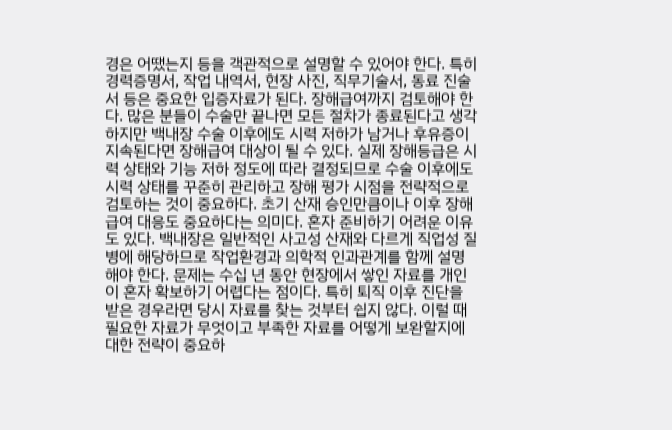경은 어땠는지 등을 객관적으로 설명할 수 있어야 한다. 특히 경력증명서, 작업 내역서, 현장 사진, 직무기술서, 동료 진술서 등은 중요한 입증자료가 된다. 장해급여까지 검토해야 한다. 많은 분들이 수술만 끝나면 모든 절차가 종료된다고 생각하지만 백내장 수술 이후에도 시력 저하가 남거나 후유증이 지속된다면 장해급여 대상이 될 수 있다. 실제 장해등급은 시력 상태와 기능 저하 정도에 따라 결정되므로 수술 이후에도 시력 상태를 꾸준히 관리하고 장해 평가 시점을 전략적으로 검토하는 것이 중요하다. 초기 산재 승인만큼이나 이후 장해급여 대응도 중요하다는 의미다. 혼자 준비하기 어려운 이유도 있다. 백내장은 일반적인 사고성 산재와 다르게 직업성 질병에 해당하므로 작업환경과 의학적 인과관계를 함께 설명해야 한다. 문제는 수십 년 동안 현장에서 쌓인 자료를 개인이 혼자 확보하기 어렵다는 점이다. 특히 퇴직 이후 진단을 받은 경우라면 당시 자료를 찾는 것부터 쉽지 않다. 이럴 때 필요한 자료가 무엇이고 부족한 자료를 어떻게 보완할지에 대한 전략이 중요하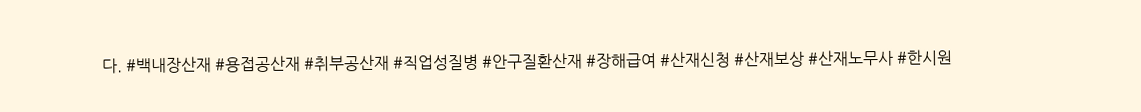다. #백내장산재 #용접공산재 #취부공산재 #직업성질병 #안구질환산재 #장해급여 #산재신청 #산재보상 #산재노무사 #한시원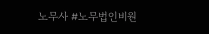노무사 #노무법인비원